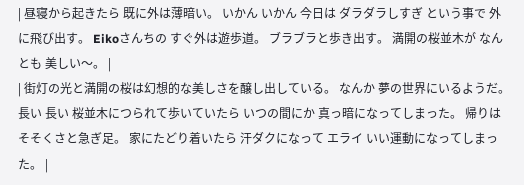| 昼寝から起きたら 既に外は薄暗い。 いかん いかん 今日は ダラダラしすぎ という事で 外に飛び出す。 Eikoさんちの すぐ外は遊歩道。 ブラブラと歩き出す。 満開の桜並木が なんとも 美しい〜。 |
| 街灯の光と満開の桜は幻想的な美しさを醸し出している。 なんか 夢の世界にいるようだ。 長い 長い 桜並木につられて歩いていたら いつの間にか 真っ暗になってしまった。 帰りは そそくさと急ぎ足。 家にたどり着いたら 汗ダクになって エライ いい運動になってしまった。 |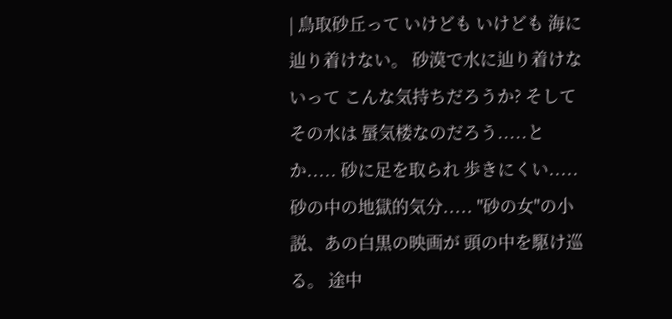| 鳥取砂丘って いけども いけども 海に辿り着けない。 砂漠で水に辿り着けないって こんな気持ちだろうか? そして その水は 蜃気楼なのだろう.....とか..... 砂に足を取られ 歩きにくい..... 砂の中の地獄的気分..... "砂の女''の小説、あの白黒の映画が 頭の中を駆け巡る。 途中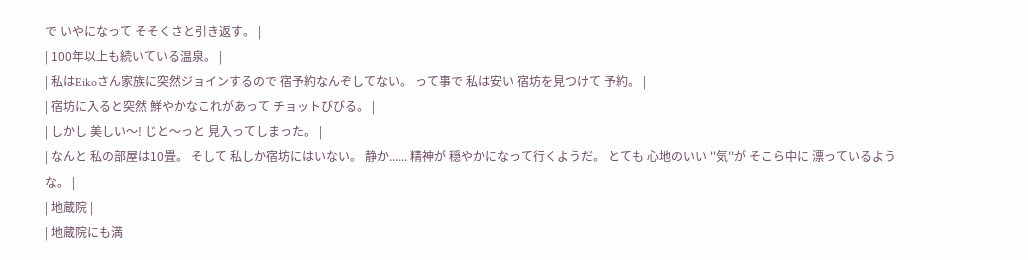で いやになって そそくさと引き返す。 |
| 100年以上も続いている温泉。 |
| 私はEikoさん家族に突然ジョインするので 宿予約なんぞしてない。 って事で 私は安い 宿坊を見つけて 予約。 |
| 宿坊に入ると突然 鮮やかなこれがあって チョットびびる。 |
| しかし 美しい〜! じと〜っと 見入ってしまった。 |
| なんと 私の部屋は10畳。 そして 私しか宿坊にはいない。 静か...... 精神が 穏やかになって行くようだ。 とても 心地のいい ''気''が そこら中に 漂っているような。 |
| 地蔵院 |
| 地蔵院にも満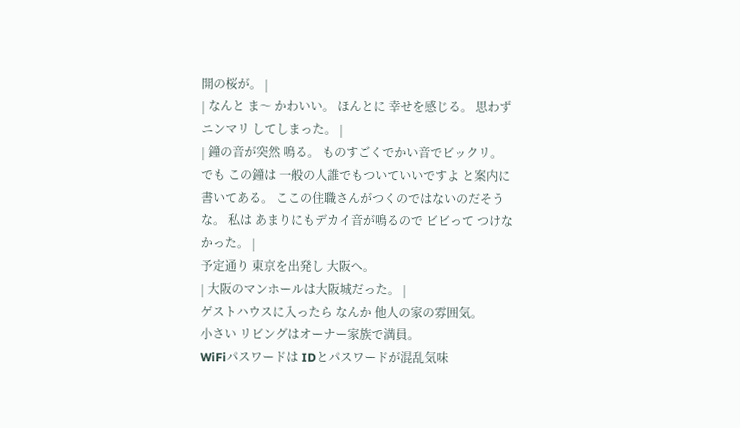開の桜が。 |
| なんと ま〜 かわいい。 ほんとに 幸せを感じる。 思わず ニンマリ してしまった。 |
| 鐘の音が突然 鳴る。 ものすごくでかい音でビックリ。 でも この鐘は 一般の人誰でもついていいですよ と案内に書いてある。 ここの住職さんがつくのではないのだそうな。 私は あまりにもデカイ音が鳴るので ビビって つけなかった。 |
予定通り 東京を出発し 大阪へ。
| 大阪のマンホールは大阪城だった。 |
ゲストハウスに入ったら なんか 他人の家の雰囲気。
小さい リビングはオーナー家族で満員。
WiFiパスワードは IDとパスワードが混乱気味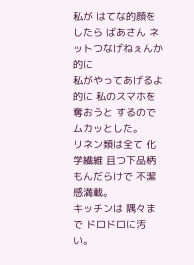私が はてな的顔をしたら ばあさん ネットつなげねぇんか的に
私がやってあげるよ的に 私のスマホを奪おうと するので ムカッとした。
リネン類は全て 化学繊維 且つ下品柄もんだらけで 不潔感満載。
キッチンは 隅々まで ドロドロに汚い。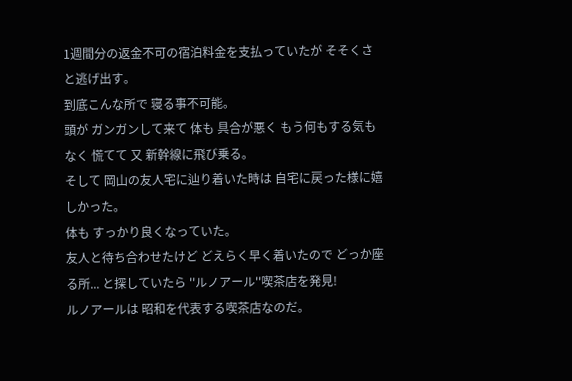1週間分の返金不可の宿泊料金を支払っていたが そそくさと逃げ出す。
到底こんな所で 寝る事不可能。
頭が ガンガンして来て 体も 具合が悪く もう何もする気もなく 慌てて 又 新幹線に飛び乗る。
そして 岡山の友人宅に辿り着いた時は 自宅に戻った様に嬉しかった。
体も すっかり良くなっていた。
友人と待ち合わせたけど どえらく早く着いたので どっか座る所... と探していたら ''ルノアール''喫茶店を発見!
ルノアールは 昭和を代表する喫茶店なのだ。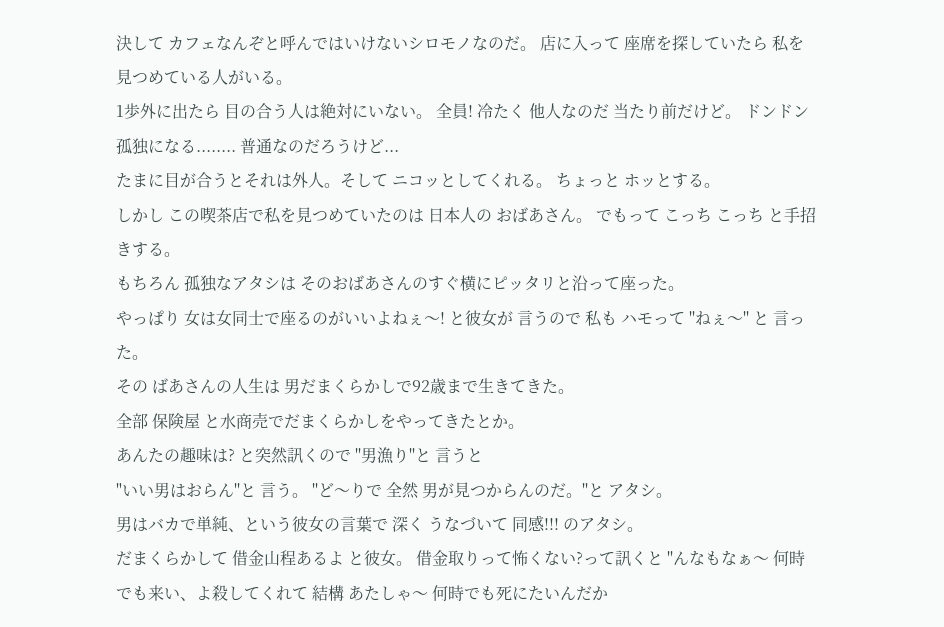決して カフェなんぞと呼んではいけないシロモノなのだ。 店に入って 座席を探していたら 私を見つめている人がいる。
1歩外に出たら 目の合う人は絶対にいない。 全員! 冷たく 他人なのだ 当たり前だけど。 ドンドン 孤独になる........ 普通なのだろうけど...
たまに目が合うとそれは外人。そして ニコッとしてくれる。 ちょっと ホッとする。
しかし この喫茶店で私を見つめていたのは 日本人の おばあさん。 でもって こっち こっち と手招きする。
もちろん 孤独なアタシは そのおばあさんのすぐ横にピッタリと沿って座った。
やっぱり 女は女同士で座るのがいいよねぇ〜! と彼女が 言うので 私も ハモって ''ねぇ〜'' と 言った。
その ばあさんの人生は 男だまくらかしで92歳まで生きてきた。
全部 保険屋 と水商売でだまくらかしをやってきたとか。
あんたの趣味は? と突然訊くので ''男漁り''と 言うと
"いい男はおらん''と 言う。 ''ど〜りで 全然 男が見つからんのだ。''と アタシ。
男はバカで単純、という彼女の言葉で 深く うなづいて 同感!!! のアタシ。
だまくらかして 借金山程あるよ と彼女。 借金取りって怖くない?って訊くと ''んなもなぁ〜 何時でも来い、よ殺してくれて 結構 あたしゃ〜 何時でも死にたいんだか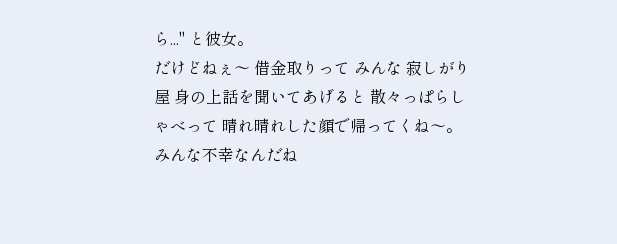ら...'' と彼女。
だけどねぇ〜 借金取りって みんな 寂しがり屋 身の上話を聞いてあげると 散々っぱらしゃべって 晴れ晴れした顔で帰ってくね〜。
みんな不幸なんだね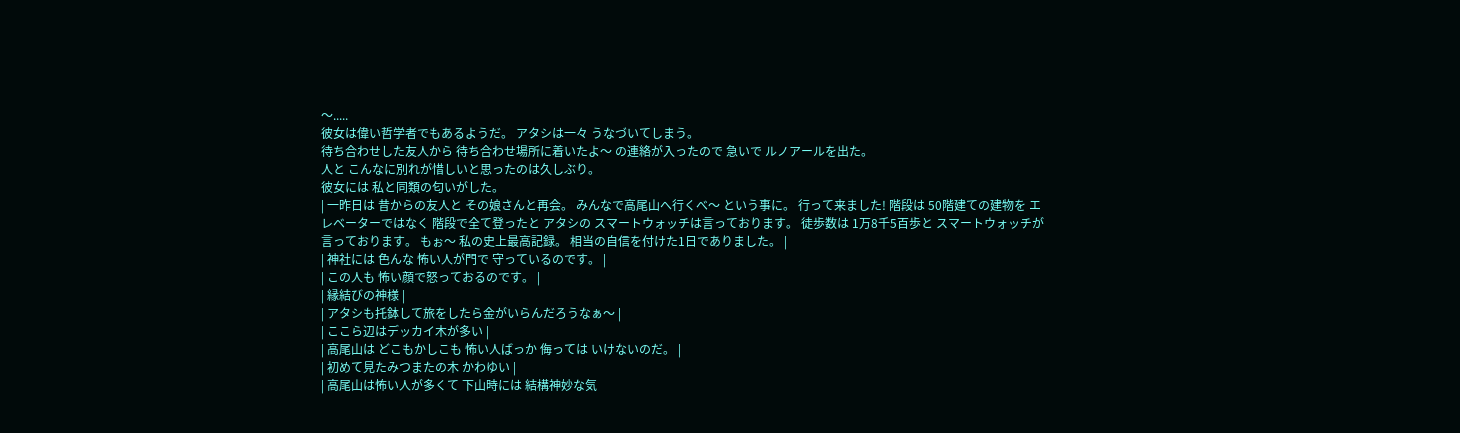〜.....
彼女は偉い哲学者でもあるようだ。 アタシは一々 うなづいてしまう。
待ち合わせした友人から 待ち合わせ場所に着いたよ〜 の連絡が入ったので 急いで ルノアールを出た。
人と こんなに別れが惜しいと思ったのは久しぶり。
彼女には 私と同類の匂いがした。
| 一昨日は 昔からの友人と その娘さんと再会。 みんなで高尾山へ行くべ〜 という事に。 行って来ました! 階段は 50階建ての建物を エレベーターではなく 階段で全て登ったと アタシの スマートウォッチは言っております。 徒歩数は 1万8千5百歩と スマートウォッチが言っております。 もぉ〜 私の史上最高記録。 相当の自信を付けた1日でありました。 |
| 神社には 色んな 怖い人が門で 守っているのです。 |
| この人も 怖い顔で怒っておるのです。 |
| 縁結びの神様 |
| アタシも托鉢して旅をしたら金がいらんだろうなぁ〜 |
| ここら辺はデッカイ木が多い |
| 高尾山は どこもかしこも 怖い人ばっか 侮っては いけないのだ。 |
| 初めて見たみつまたの木 かわゆい |
| 高尾山は怖い人が多くて 下山時には 結構神妙な気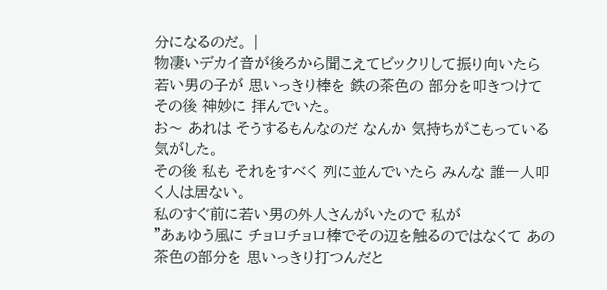分になるのだ。 |
物凄いデカイ音が後ろから聞こえてビックリして振り向いたら
若い男の子が 思いっきり棒を 鉄の茶色の 部分を叩きつけて その後 神妙に 拝んでいた。
お〜 あれは そうするもんなのだ なんか 気持ちがこもっている気がした。
その後 私も それをすべく 列に並んでいたら みんな 誰一人叩く人は居ない。
私のすぐ前に若い男の外人さんがいたので 私が
"あぁゆう風に チョロチョロ棒でその辺を触るのではなくて あの茶色の部分を 思いっきり打つんだと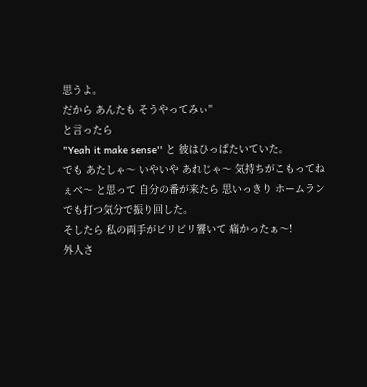思うよ。
だから あんたも そうやってみぃ''
と言ったら
"Yeah it make sense'' と 彼はひっぱたいていた。
でも あたしゃ〜 いやいや あれじゃ〜 気持ちがこもってねぇべ〜 と思って 自分の番が来たら 思いっきり ホームランでも打つ気分で振り回した。
そしたら 私の両手がビリビリ響いて 痛かったぁ〜!
外人さ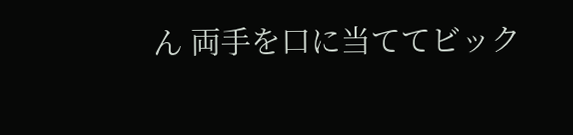ん 両手を口に当ててビック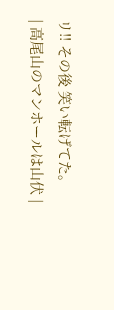リ!! その後 笑い転げてた。
| 高尾山のマンホールは山伏 |